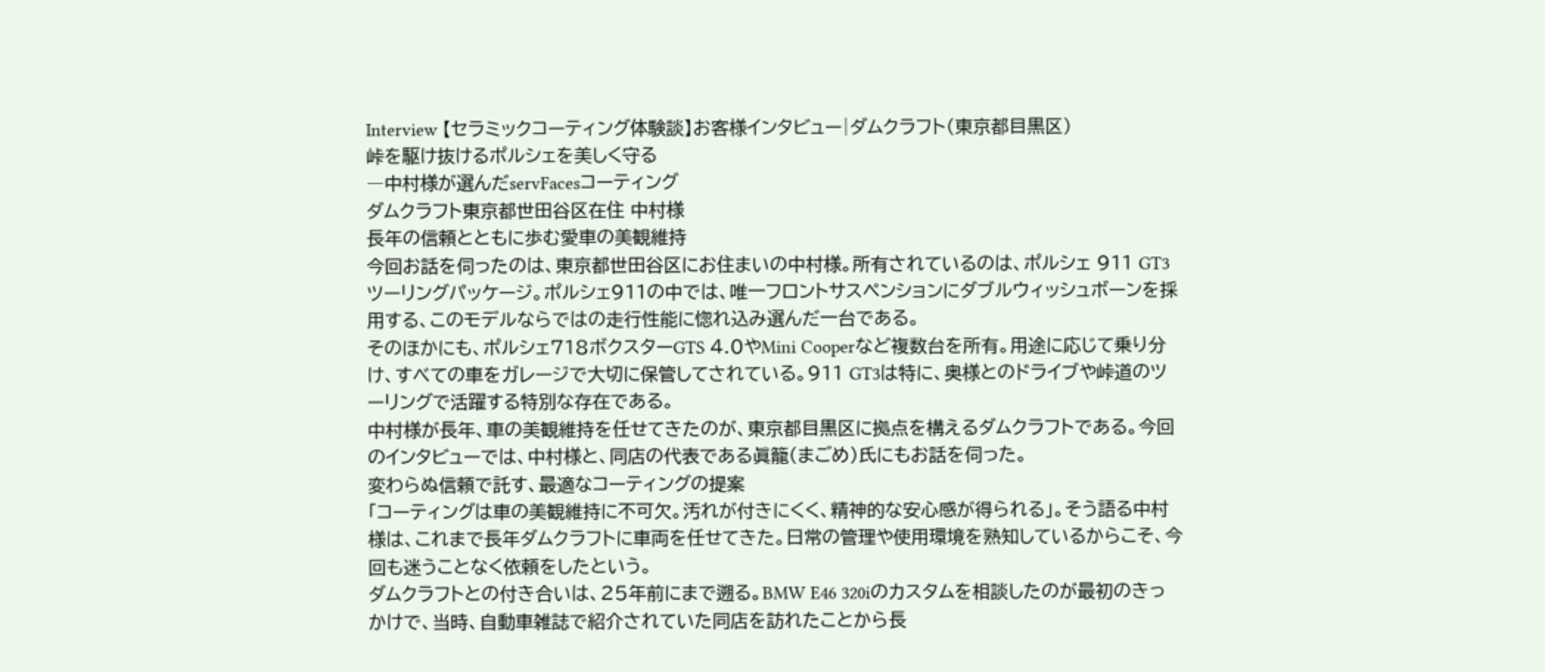Interview 【セラミックコーティング体験談】お客様インタビュー|ダムクラフト(東京都目黒区)
峠を駆け抜けるポルシェを美しく守る
―中村様が選んだservFacesコーティング
ダムクラフト東京都世田谷区在住 中村様
長年の信頼とともに歩む愛車の美観維持
今回お話を伺ったのは、東京都世田谷区にお住まいの中村様。所有されているのは、ポルシェ 911 GT3 ツーリングパッケージ。ポルシェ911の中では、唯一フロントサスペンションにダブルウィッシュボーンを採用する、このモデルならではの走行性能に惚れ込み選んだ一台である。
そのほかにも、ポルシェ718ボクスターGTS 4.0やMini Cooperなど複数台を所有。用途に応じて乗り分け、すべての車をガレージで大切に保管してされている。911 GT3は特に、奥様とのドライブや峠道のツーリングで活躍する特別な存在である。
中村様が長年、車の美観維持を任せてきたのが、東京都目黒区に拠点を構えるダムクラフトである。今回のインタビューでは、中村様と、同店の代表である眞籠(まごめ)氏にもお話を伺った。
変わらぬ信頼で託す、最適なコーティングの提案
「コーティングは車の美観維持に不可欠。汚れが付きにくく、精神的な安心感が得られる」。そう語る中村様は、これまで長年ダムクラフトに車両を任せてきた。日常の管理や使用環境を熟知しているからこそ、今回も迷うことなく依頼をしたという。
ダムクラフトとの付き合いは、25年前にまで遡る。BMW E46 320iのカスタムを相談したのが最初のきっかけで、当時、自動車雑誌で紹介されていた同店を訪れたことから長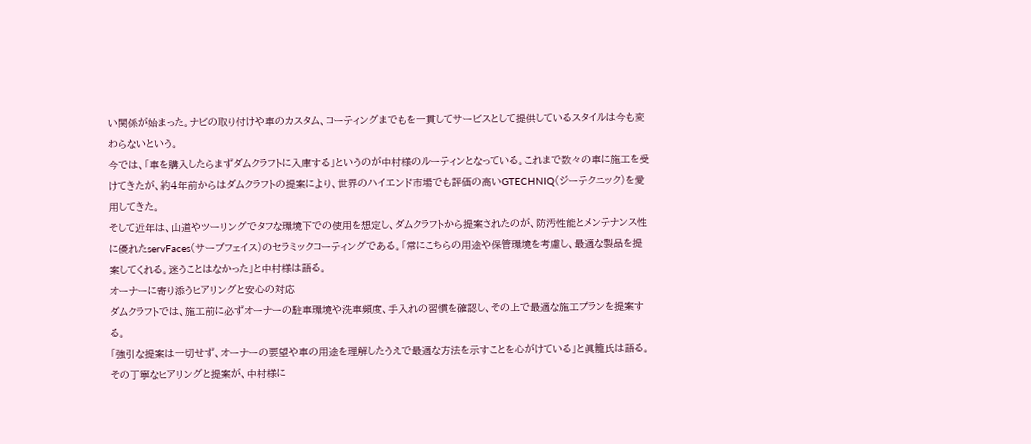い関係が始まった。ナビの取り付けや車のカスタム、コーティングまでもを一貫してサービスとして提供しているスタイルは今も変わらないという。
今では、「車を購入したらまずダムクラフトに入庫する」というのが中村様のルーティンとなっている。これまで数々の車に施工を受けてきたが、約4年前からはダムクラフトの提案により、世界のハイエンド市場でも評価の高いGTECHNIQ(ジーテクニック)を愛用してきた。
そして近年は、山道やツーリングでタフな環境下での使用を想定し、ダムクラフトから提案されたのが、防汚性能とメンテナンス性に優れたservFaces(サーブフェイス)のセラミックコーティングである。「常にこちらの用途や保管環境を考慮し、最適な製品を提案してくれる。迷うことはなかった」と中村様は語る。
オーナーに寄り添うヒアリングと安心の対応
ダムクラフトでは、施工前に必ずオーナーの駐車環境や洗車頻度、手入れの習慣を確認し、その上で最適な施工プランを提案する。
「強引な提案は一切せず、オーナーの要望や車の用途を理解したうえで最適な方法を示すことを心がけている」と眞籠氏は語る。その丁寧なヒアリングと提案が、中村様に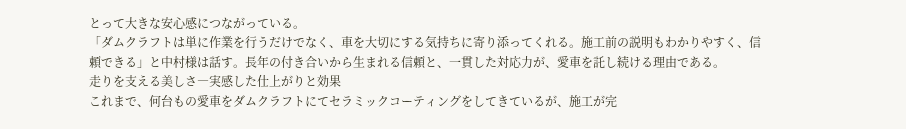とって大きな安心感につながっている。
「ダムクラフトは単に作業を行うだけでなく、車を大切にする気持ちに寄り添ってくれる。施工前の説明もわかりやすく、信頼できる」と中村様は話す。長年の付き合いから生まれる信頼と、一貫した対応力が、愛車を託し続ける理由である。
走りを支える美しさ―実感した仕上がりと効果
これまで、何台もの愛車をダムクラフトにてセラミックコーティングをしてきているが、施工が完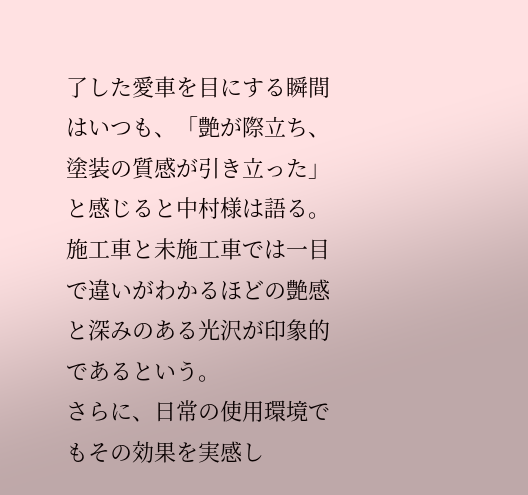了した愛車を目にする瞬間はいつも、「艶が際立ち、塗装の質感が引き立った」と感じると中村様は語る。施工車と未施工車では一目で違いがわかるほどの艶感と深みのある光沢が印象的であるという。
さらに、日常の使用環境でもその効果を実感し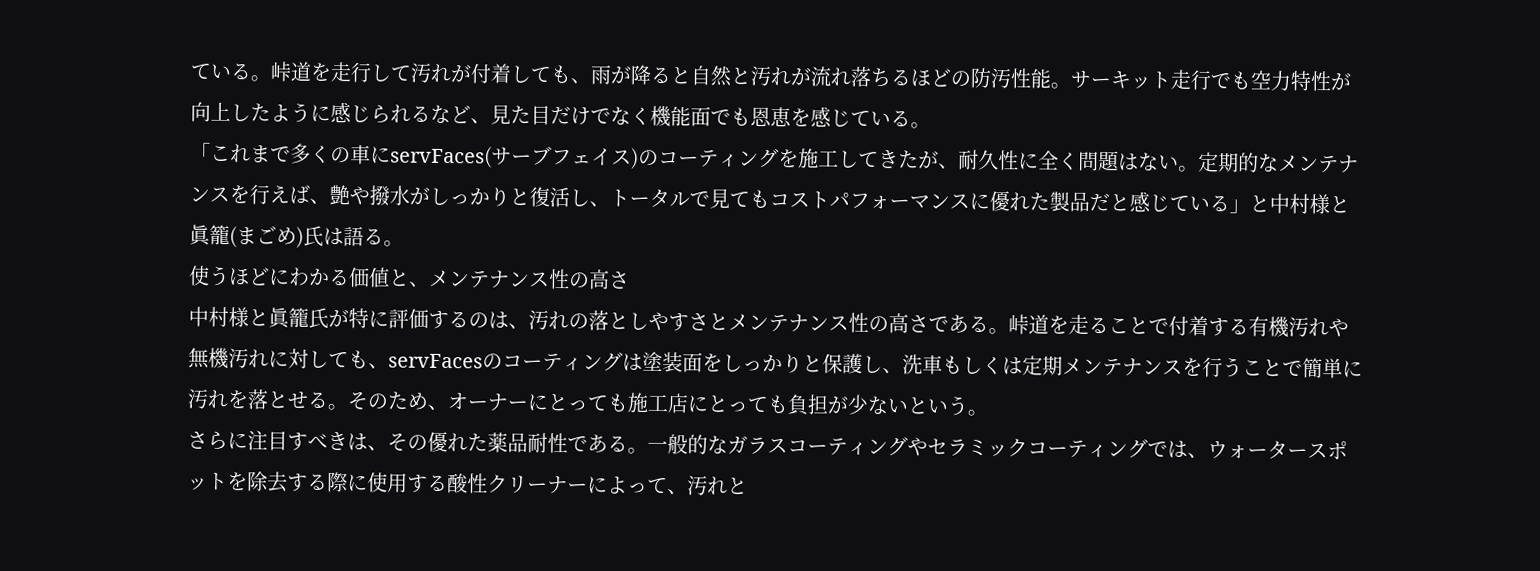ている。峠道を走行して汚れが付着しても、雨が降ると自然と汚れが流れ落ちるほどの防汚性能。サーキット走行でも空力特性が向上したように感じられるなど、見た目だけでなく機能面でも恩恵を感じている。
「これまで多くの車にservFaces(サーブフェイス)のコーティングを施工してきたが、耐久性に全く問題はない。定期的なメンテナンスを行えば、艶や撥水がしっかりと復活し、トータルで見てもコストパフォーマンスに優れた製品だと感じている」と中村様と眞籠(まごめ)氏は語る。
使うほどにわかる価値と、メンテナンス性の高さ
中村様と眞籠氏が特に評価するのは、汚れの落としやすさとメンテナンス性の高さである。峠道を走ることで付着する有機汚れや無機汚れに対しても、servFacesのコーティングは塗装面をしっかりと保護し、洗車もしくは定期メンテナンスを行うことで簡単に汚れを落とせる。そのため、オーナーにとっても施工店にとっても負担が少ないという。
さらに注目すべきは、その優れた薬品耐性である。一般的なガラスコーティングやセラミックコーティングでは、ウォータースポットを除去する際に使用する酸性クリーナーによって、汚れと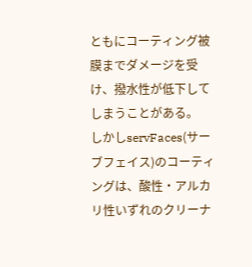ともにコーティング被膜までダメージを受け、撥水性が低下してしまうことがある。
しかしservFaces(サーブフェイス)のコーティングは、酸性・アルカリ性いずれのクリーナ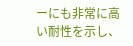ーにも非常に高い耐性を示し、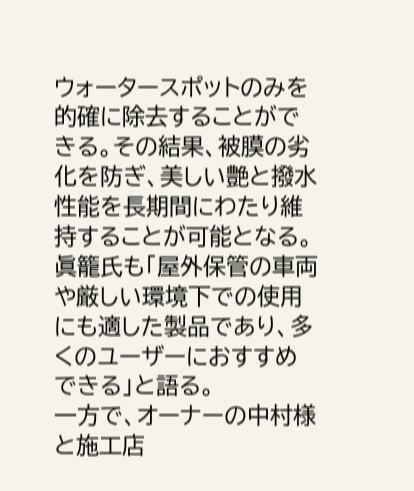ウォータースポットのみを的確に除去することができる。その結果、被膜の劣化を防ぎ、美しい艶と撥水性能を長期間にわたり維持することが可能となる。
眞籠氏も「屋外保管の車両や厳しい環境下での使用にも適した製品であり、多くのユーザーにおすすめできる」と語る。
一方で、オーナーの中村様と施工店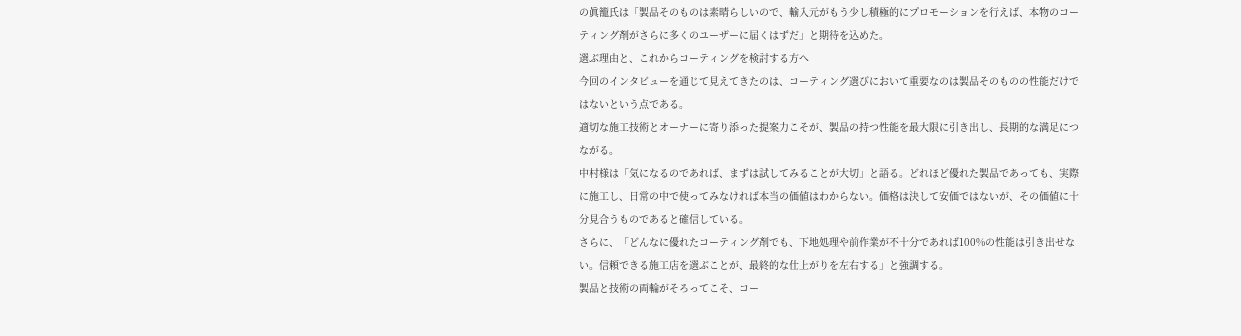の眞籠氏は「製品そのものは素晴らしいので、輸入元がもう少し積極的にプロモーションを行えば、本物のコーティング剤がさらに多くのユーザーに届くはずだ」と期待を込めた。
選ぶ理由と、これからコーティングを検討する方へ
今回のインタビューを通じて見えてきたのは、コーティング選びにおいて重要なのは製品そのものの性能だけではないという点である。
適切な施工技術とオーナーに寄り添った提案力こそが、製品の持つ性能を最大限に引き出し、長期的な満足につながる。
中村様は「気になるのであれば、まずは試してみることが大切」と語る。どれほど優れた製品であっても、実際に施工し、日常の中で使ってみなければ本当の価値はわからない。価格は決して安価ではないが、その価値に十分見合うものであると確信している。
さらに、「どんなに優れたコーティング剤でも、下地処理や前作業が不十分であれば100%の性能は引き出せない。信頼できる施工店を選ぶことが、最終的な仕上がりを左右する」と強調する。
製品と技術の両輪がそろってこそ、コー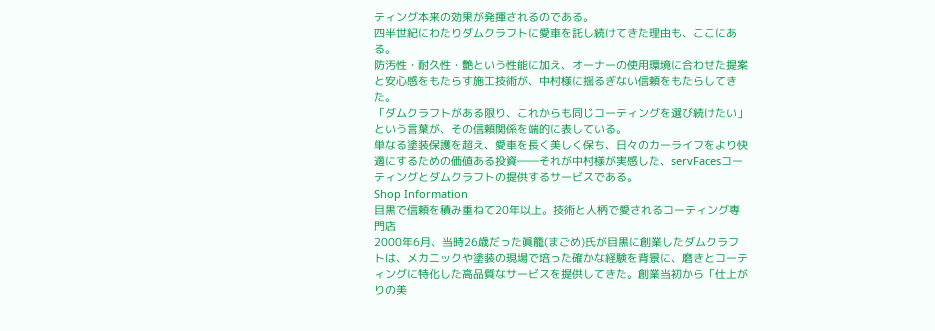ティング本来の効果が発揮されるのである。
四半世紀にわたりダムクラフトに愛車を託し続けてきた理由も、ここにある。
防汚性・耐久性・艶という性能に加え、オーナーの使用環境に合わせた提案と安心感をもたらす施工技術が、中村様に揺るぎない信頼をもたらしてきた。
「ダムクラフトがある限り、これからも同じコーティングを選び続けたい」という言葉が、その信頼関係を端的に表している。
単なる塗装保護を超え、愛車を長く美しく保ち、日々のカーライフをより快適にするための価値ある投資――それが中村様が実感した、servFacesコーティングとダムクラフトの提供するサービスである。
Shop Information
目黒で信頼を積み重ねて20年以上。技術と人柄で愛されるコーティング専門店
2000年6月、当時26歳だった眞籠(まごめ)氏が目黒に創業したダムクラフトは、メカニックや塗装の現場で培った確かな経験を背景に、磨きとコーティングに特化した高品質なサービスを提供してきた。創業当初から「仕上がりの美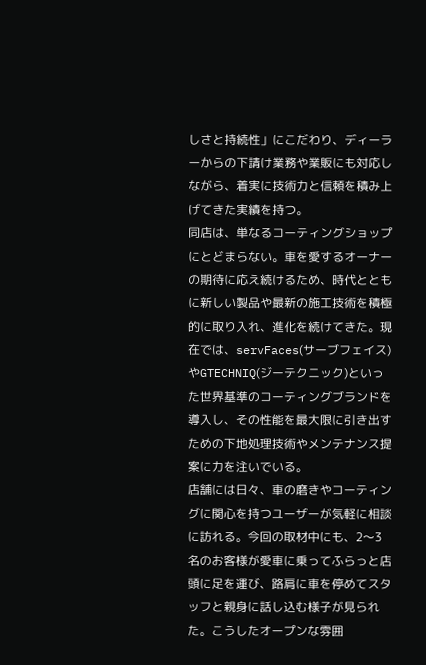しさと持続性」にこだわり、ディーラーからの下請け業務や業販にも対応しながら、着実に技術力と信頼を積み上げてきた実績を持つ。
同店は、単なるコーティングショップにとどまらない。車を愛するオーナーの期待に応え続けるため、時代とともに新しい製品や最新の施工技術を積極的に取り入れ、進化を続けてきた。現在では、servFaces(サーブフェイス)やGTECHNIQ(ジーテクニック)といった世界基準のコーティングブランドを導入し、その性能を最大限に引き出すための下地処理技術やメンテナンス提案に力を注いでいる。
店舗には日々、車の磨きやコーティングに関心を持つユーザーが気軽に相談に訪れる。今回の取材中にも、2〜3名のお客様が愛車に乗ってふらっと店頭に足を運び、路肩に車を停めてスタッフと親身に話し込む様子が見られた。こうしたオープンな雰囲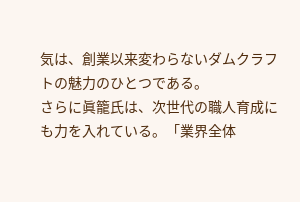気は、創業以来変わらないダムクラフトの魅力のひとつである。
さらに眞籠氏は、次世代の職人育成にも力を入れている。「業界全体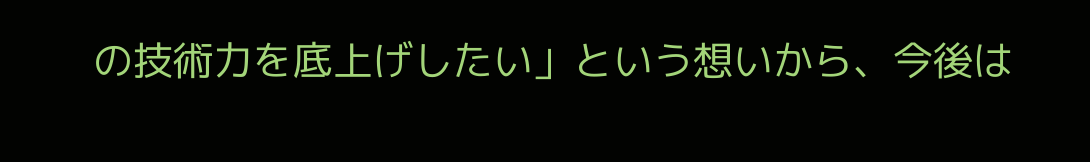の技術力を底上げしたい」という想いから、今後は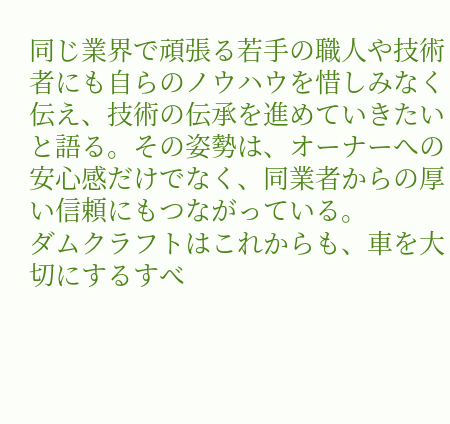同じ業界で頑張る若手の職人や技術者にも自らのノウハウを惜しみなく伝え、技術の伝承を進めていきたいと語る。その姿勢は、オーナーへの安心感だけでなく、同業者からの厚い信頼にもつながっている。
ダムクラフトはこれからも、車を大切にするすべ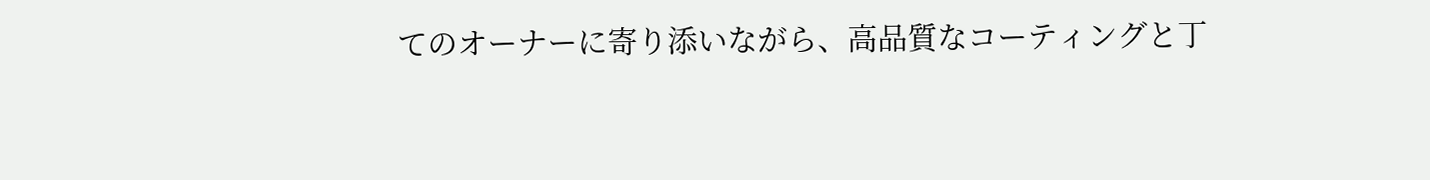てのオーナーに寄り添いながら、高品質なコーティングと丁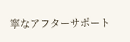寧なアフターサポート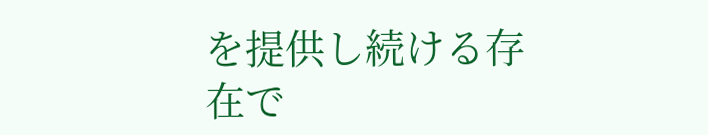を提供し続ける存在で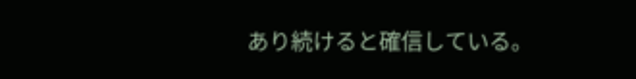あり続けると確信している。